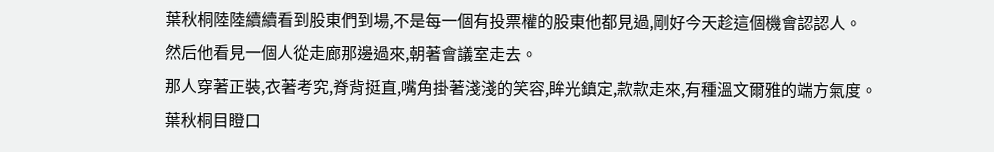葉秋桐陸陸續續看到股東們到場,不是每一個有投票權的股東他都見過,剛好今天趁這個機會認認人。
然后他看見一個人從走廊那邊過來,朝著會議室走去。
那人穿著正裝,衣著考究,脊背挺直,嘴角掛著淺淺的笑容,眸光鎮定,款款走來,有種溫文爾雅的端方氣度。
葉秋桐目瞪口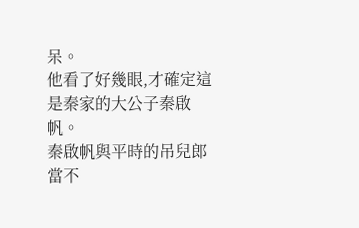呆。
他看了好幾眼,才確定這是秦家的大公子秦啟帆。
秦啟帆與平時的吊兒郎當不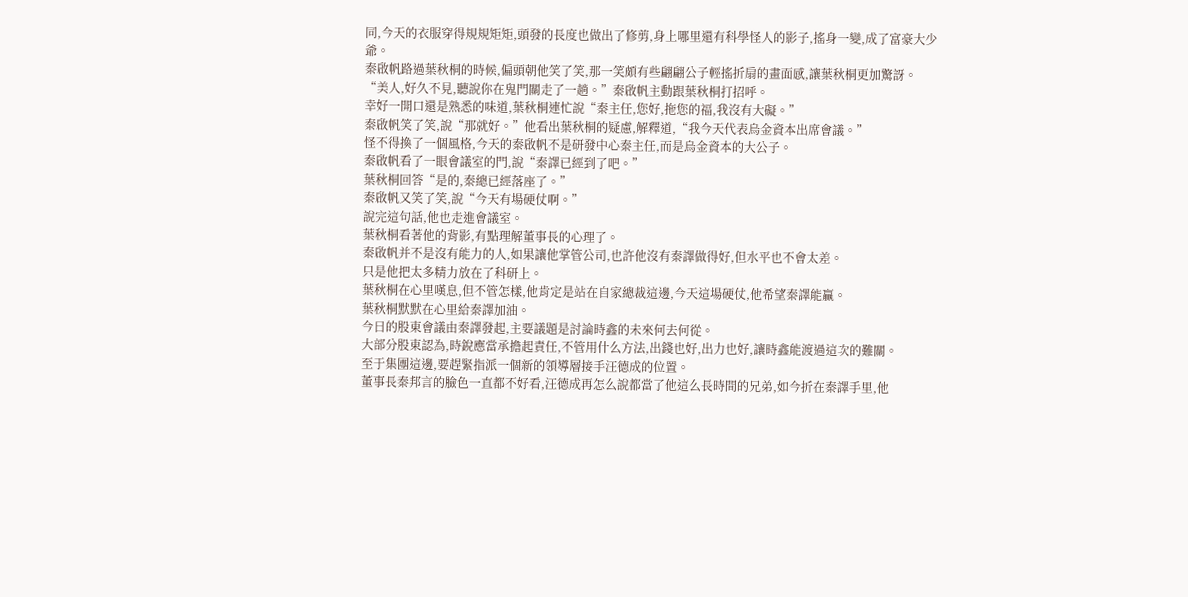同,今天的衣服穿得規規矩矩,頭發的長度也做出了修剪,身上哪里還有科學怪人的影子,搖身一變,成了富豪大少爺。
秦啟帆路過葉秋桐的時候,偏頭朝他笑了笑,那一笑頗有些翩翩公子輕搖折扇的畫面感,讓葉秋桐更加驚訝。
“美人,好久不見,聽說你在鬼門關走了一趟。”秦啟帆主動跟葉秋桐打招呼。
幸好一開口還是熟悉的味道,葉秋桐連忙說“秦主任,您好,拖您的福,我沒有大礙。”
秦啟帆笑了笑,說“那就好。”他看出葉秋桐的疑慮,解釋道,“我今天代表烏金資本出席會議。”
怪不得換了一個風格,今天的秦啟帆不是研發中心秦主任,而是烏金資本的大公子。
秦啟帆看了一眼會議室的門,說“秦譯已經到了吧。”
葉秋桐回答“是的,秦總已經落座了。”
秦啟帆又笑了笑,說“今天有場硬仗啊。”
說完這句話,他也走進會議室。
葉秋桐看著他的背影,有點理解董事長的心理了。
秦啟帆并不是沒有能力的人,如果讓他掌管公司,也許他沒有秦譯做得好,但水平也不會太差。
只是他把太多精力放在了科研上。
葉秋桐在心里嘆息,但不管怎樣,他肯定是站在自家總裁這邊,今天這場硬仗,他希望秦譯能贏。
葉秋桐默默在心里給秦譯加油。
今日的股東會議由秦譯發起,主要議題是討論時鑫的未來何去何從。
大部分股東認為,時銳應當承擔起責任,不管用什么方法,出錢也好,出力也好,讓時鑫能渡過這次的難關。
至于集團這邊,要趕緊指派一個新的領導層接手汪德成的位置。
董事長秦邦言的臉色一直都不好看,汪德成再怎么說都當了他這么長時間的兄弟,如今折在秦譯手里,他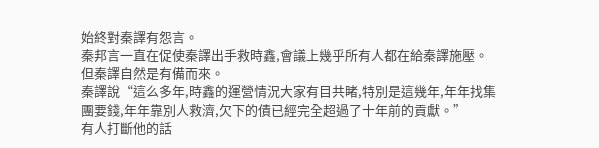始終對秦譯有怨言。
秦邦言一直在促使秦譯出手救時鑫,會議上幾乎所有人都在給秦譯施壓。
但秦譯自然是有備而來。
秦譯說“這么多年,時鑫的運營情況大家有目共睹,特別是這幾年,年年找集團要錢,年年靠別人救濟,欠下的債已經完全超過了十年前的貢獻。”
有人打斷他的話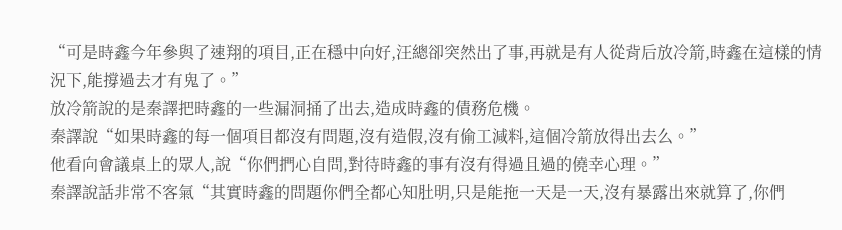“可是時鑫今年參與了速翔的項目,正在穩中向好,汪總卻突然出了事,再就是有人從背后放冷箭,時鑫在這樣的情況下,能撐過去才有鬼了。”
放冷箭說的是秦譯把時鑫的一些漏洞捅了出去,造成時鑫的債務危機。
秦譯說“如果時鑫的每一個項目都沒有問題,沒有造假,沒有偷工減料,這個冷箭放得出去么。”
他看向會議桌上的眾人,說“你們捫心自問,對待時鑫的事有沒有得過且過的僥幸心理。”
秦譯說話非常不客氣“其實時鑫的問題你們全都心知肚明,只是能拖一天是一天,沒有暴露出來就算了,你們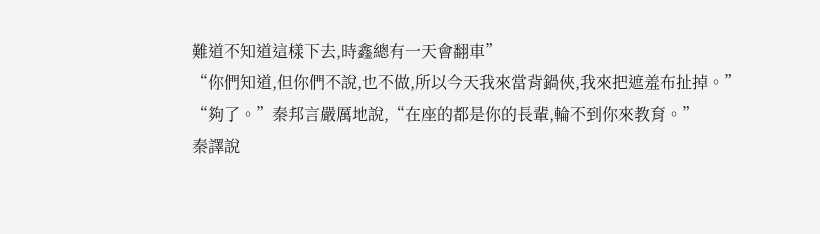難道不知道這樣下去,時鑫總有一天會翻車”
“你們知道,但你們不說,也不做,所以今天我來當背鍋俠,我來把遮羞布扯掉。”
“夠了。”秦邦言嚴厲地說,“在座的都是你的長輩,輪不到你來教育。”
秦譯說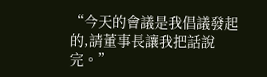“今天的會議是我倡議發起的,請董事長讓我把話說完。”